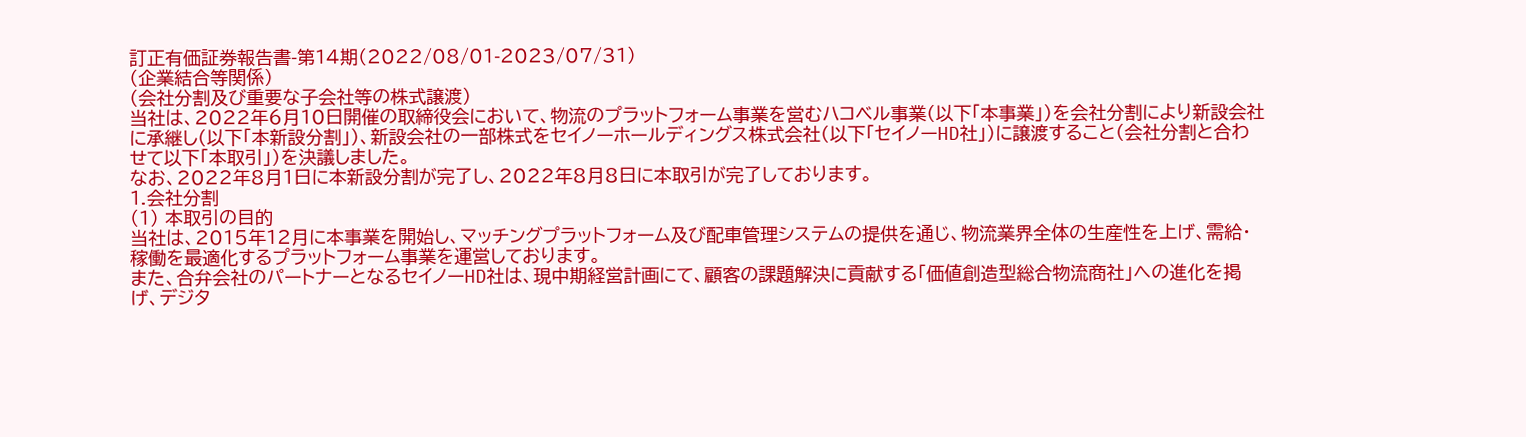訂正有価証券報告書-第14期(2022/08/01-2023/07/31)
(企業結合等関係)
(会社分割及び重要な子会社等の株式譲渡)
当社は、2022年6月10日開催の取締役会において、物流のプラットフォーム事業を営むハコベル事業(以下「本事業」)を会社分割により新設会社に承継し(以下「本新設分割」)、新設会社の一部株式をセイノーホールディングス株式会社(以下「セイノーHD社」)に譲渡すること(会社分割と合わせて以下「本取引」)を決議しました。
なお、2022年8月1日に本新設分割が完了し、2022年8月8日に本取引が完了しております。
1.会社分割
(1) 本取引の目的
当社は、2015年12月に本事業を開始し、マッチングプラットフォーム及び配車管理システムの提供を通じ、物流業界全体の生産性を上げ、需給・稼働を最適化するプラットフォーム事業を運営しております。
また、合弁会社のパートナーとなるセイノーHD社は、現中期経営計画にて、顧客の課題解決に貢献する「価値創造型総合物流商社」への進化を掲げ、デジタ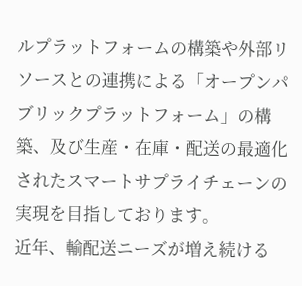ルプラットフォームの構築や外部リソースとの連携による「オープンパブリックプラットフォーム」の構築、及び生産・在庫・配送の最適化されたスマートサプライチェーンの実現を目指しております。
近年、輸配送ニーズが増え続ける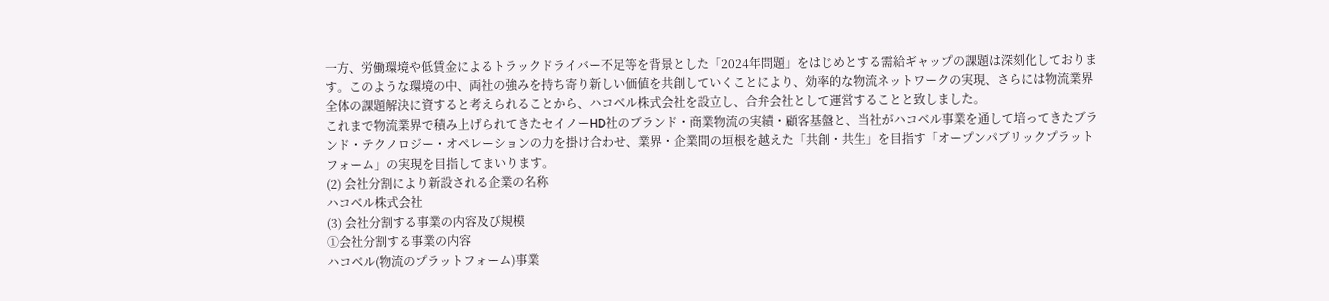一方、労働環境や低賃金によるトラックドライバー不足等を背景とした「2024年問題」をはじめとする需給ギャップの課題は深刻化しております。このような環境の中、両社の強みを持ち寄り新しい価値を共創していくことにより、効率的な物流ネットワークの実現、さらには物流業界全体の課題解決に資すると考えられることから、ハコベル株式会社を設立し、合弁会社として運営することと致しました。
これまで物流業界で積み上げられてきたセイノーHD社のブランド・商業物流の実績・顧客基盤と、当社がハコベル事業を通して培ってきたブランド・テクノロジー・オペレーションの力を掛け合わせ、業界・企業間の垣根を越えた「共創・共生」を目指す「オープンパブリックプラットフォーム」の実現を目指してまいります。
(2) 会社分割により新設される企業の名称
ハコベル株式会社
(3) 会社分割する事業の内容及び規模
①会社分割する事業の内容
ハコベル(物流のプラットフォーム)事業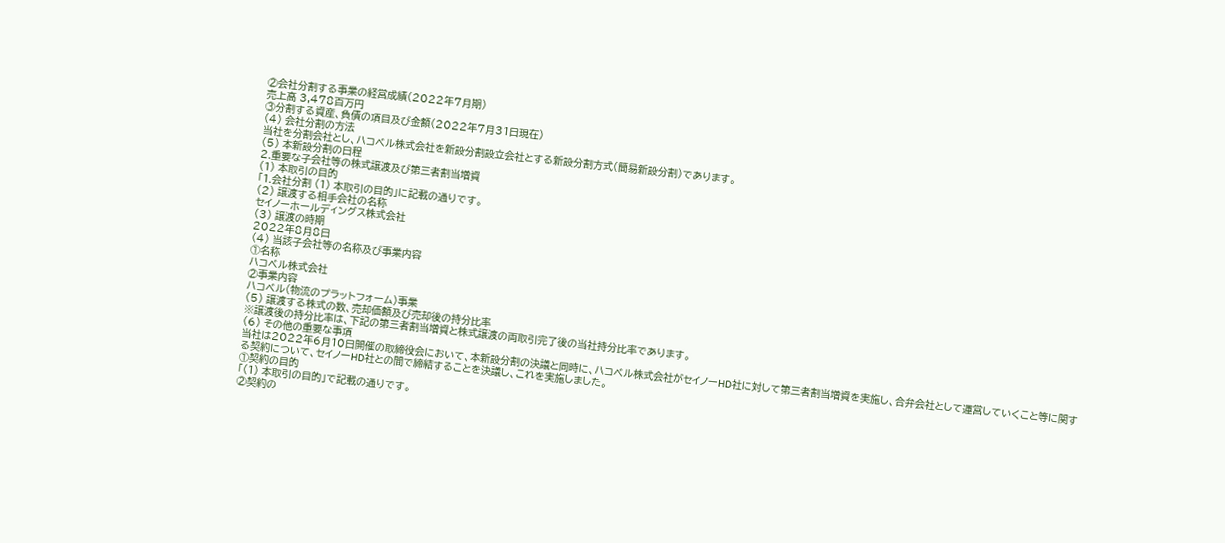②会社分割する事業の経営成績(2022年7月期)
売上高 3,478百万円
③分割する資産、負債の項目及び金額(2022年7月31日現在)
(4) 会社分割の方法
当社を分割会社とし、ハコベル株式会社を新設分割設立会社とする新設分割方式(簡易新設分割)であります。
(5) 本新設分割の日程
2.重要な子会社等の株式譲渡及び第三者割当増資
(1) 本取引の目的
「1.会社分割 (1) 本取引の目的」に記載の通りです。
(2) 譲渡する相手会社の名称
セイノーホールディングス株式会社
(3) 譲渡の時期
2022年8月8日
(4) 当該子会社等の名称及び事業内容
①名称
ハコベル株式会社
②事業内容
ハコベル(物流のプラットフォーム)事業
(5) 譲渡する株式の数、売却価額及び売却後の持分比率
※譲渡後の持分比率は、下記の第三者割当増資と株式譲渡の両取引完了後の当社持分比率であります。
(6) その他の重要な事項
当社は2022年6月10日開催の取締役会において、本新設分割の決議と同時に、ハコベル株式会社がセイノーHD社に対して第三者割当増資を実施し、合弁会社として運営していくこと等に関する契約について、セイノーHD社との間で締結することを決議し、これを実施しました。
①契約の目的
「(1) 本取引の目的」で記載の通りです。
②契約の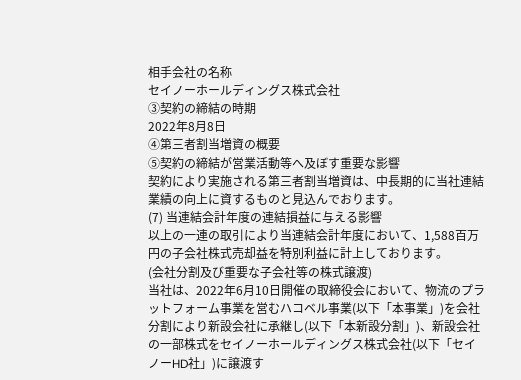相手会社の名称
セイノーホールディングス株式会社
③契約の締結の時期
2022年8月8日
④第三者割当増資の概要
⑤契約の締結が営業活動等へ及ぼす重要な影響
契約により実施される第三者割当増資は、中長期的に当社連結業績の向上に資するものと見込んでおります。
(7) 当連結会計年度の連結損益に与える影響
以上の一連の取引により当連結会計年度において、1,588百万円の子会社株式売却益を特別利益に計上しております。
(会社分割及び重要な子会社等の株式譲渡)
当社は、2022年6月10日開催の取締役会において、物流のプラットフォーム事業を営むハコベル事業(以下「本事業」)を会社分割により新設会社に承継し(以下「本新設分割」)、新設会社の一部株式をセイノーホールディングス株式会社(以下「セイノーHD社」)に譲渡す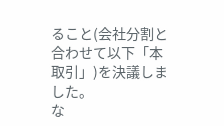ること(会社分割と合わせて以下「本取引」)を決議しました。
な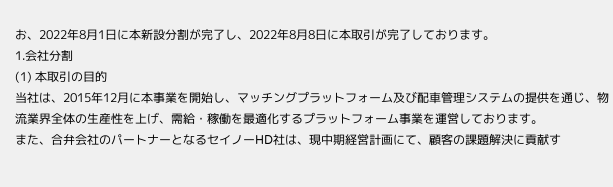お、2022年8月1日に本新設分割が完了し、2022年8月8日に本取引が完了しております。
1.会社分割
(1) 本取引の目的
当社は、2015年12月に本事業を開始し、マッチングプラットフォーム及び配車管理システムの提供を通じ、物流業界全体の生産性を上げ、需給・稼働を最適化するプラットフォーム事業を運営しております。
また、合弁会社のパートナーとなるセイノーHD社は、現中期経営計画にて、顧客の課題解決に貢献す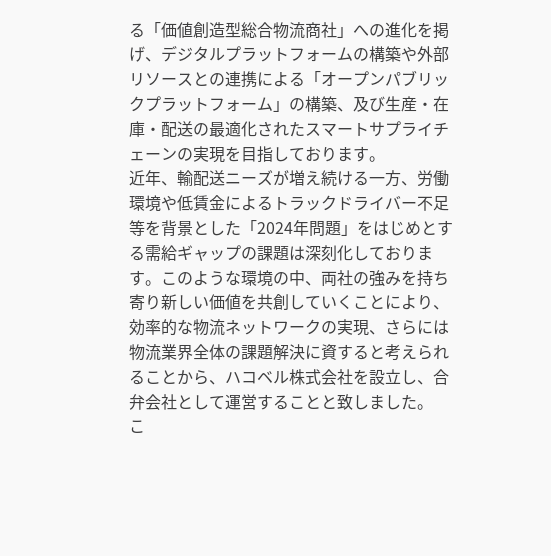る「価値創造型総合物流商社」への進化を掲げ、デジタルプラットフォームの構築や外部リソースとの連携による「オープンパブリックプラットフォーム」の構築、及び生産・在庫・配送の最適化されたスマートサプライチェーンの実現を目指しております。
近年、輸配送ニーズが増え続ける一方、労働環境や低賃金によるトラックドライバー不足等を背景とした「2024年問題」をはじめとする需給ギャップの課題は深刻化しております。このような環境の中、両社の強みを持ち寄り新しい価値を共創していくことにより、効率的な物流ネットワークの実現、さらには物流業界全体の課題解決に資すると考えられることから、ハコベル株式会社を設立し、合弁会社として運営することと致しました。
こ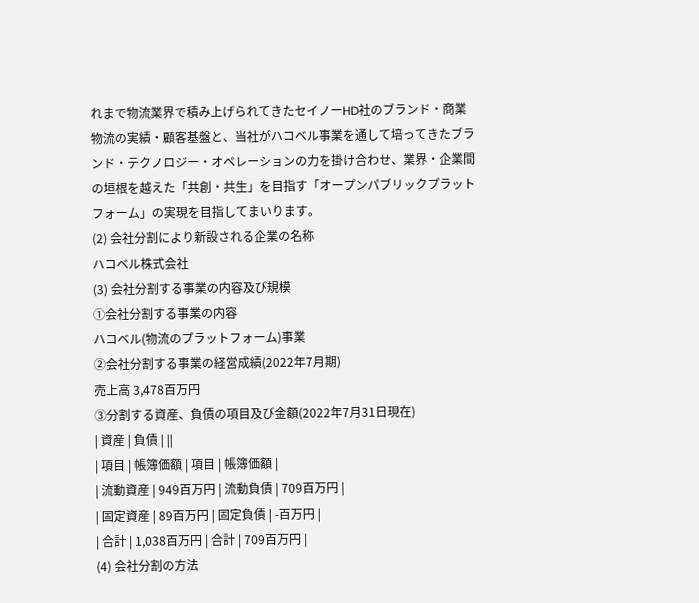れまで物流業界で積み上げられてきたセイノーHD社のブランド・商業物流の実績・顧客基盤と、当社がハコベル事業を通して培ってきたブランド・テクノロジー・オペレーションの力を掛け合わせ、業界・企業間の垣根を越えた「共創・共生」を目指す「オープンパブリックプラットフォーム」の実現を目指してまいります。
(2) 会社分割により新設される企業の名称
ハコベル株式会社
(3) 会社分割する事業の内容及び規模
①会社分割する事業の内容
ハコベル(物流のプラットフォーム)事業
②会社分割する事業の経営成績(2022年7月期)
売上高 3,478百万円
③分割する資産、負債の項目及び金額(2022年7月31日現在)
| 資産 | 負債 | ||
| 項目 | 帳簿価額 | 項目 | 帳簿価額 |
| 流動資産 | 949百万円 | 流動負債 | 709百万円 |
| 固定資産 | 89百万円 | 固定負債 | -百万円 |
| 合計 | 1,038百万円 | 合計 | 709百万円 |
(4) 会社分割の方法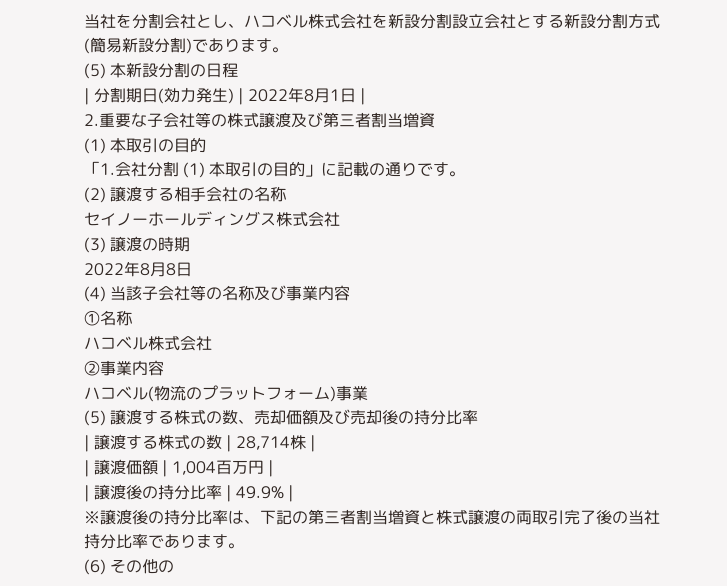当社を分割会社とし、ハコベル株式会社を新設分割設立会社とする新設分割方式(簡易新設分割)であります。
(5) 本新設分割の日程
| 分割期日(効力発生) | 2022年8月1日 |
2.重要な子会社等の株式譲渡及び第三者割当増資
(1) 本取引の目的
「1.会社分割 (1) 本取引の目的」に記載の通りです。
(2) 譲渡する相手会社の名称
セイノーホールディングス株式会社
(3) 譲渡の時期
2022年8月8日
(4) 当該子会社等の名称及び事業内容
①名称
ハコベル株式会社
②事業内容
ハコベル(物流のプラットフォーム)事業
(5) 譲渡する株式の数、売却価額及び売却後の持分比率
| 譲渡する株式の数 | 28,714株 |
| 譲渡価額 | 1,004百万円 |
| 譲渡後の持分比率 | 49.9% |
※譲渡後の持分比率は、下記の第三者割当増資と株式譲渡の両取引完了後の当社持分比率であります。
(6) その他の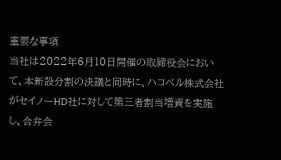重要な事項
当社は2022年6月10日開催の取締役会において、本新設分割の決議と同時に、ハコベル株式会社がセイノーHD社に対して第三者割当増資を実施し、合弁会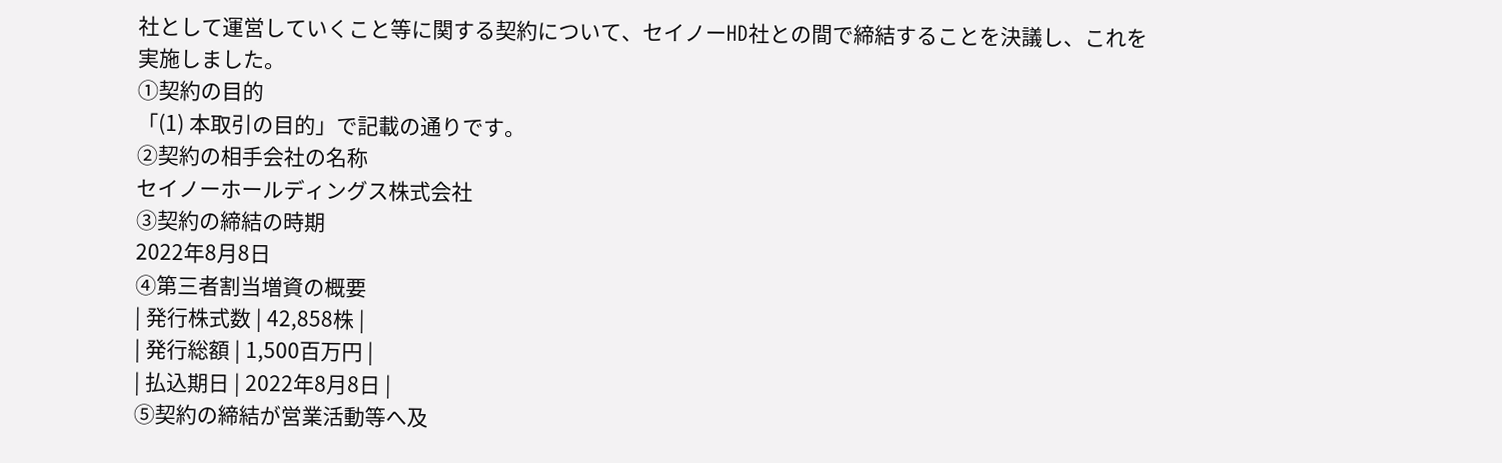社として運営していくこと等に関する契約について、セイノーHD社との間で締結することを決議し、これを実施しました。
①契約の目的
「(1) 本取引の目的」で記載の通りです。
②契約の相手会社の名称
セイノーホールディングス株式会社
③契約の締結の時期
2022年8月8日
④第三者割当増資の概要
| 発行株式数 | 42,858株 |
| 発行総額 | 1,500百万円 |
| 払込期日 | 2022年8月8日 |
⑤契約の締結が営業活動等へ及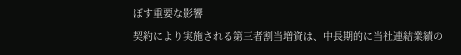ぼす重要な影響
契約により実施される第三者割当増資は、中長期的に当社連結業績の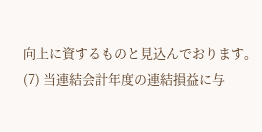向上に資するものと見込んでおります。
(7) 当連結会計年度の連結損益に与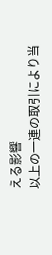える影響
以上の一連の取引により当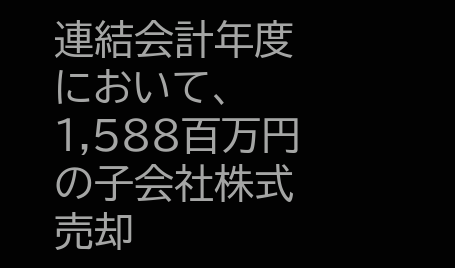連結会計年度において、1,588百万円の子会社株式売却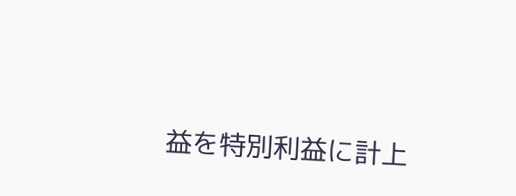益を特別利益に計上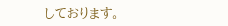しております。